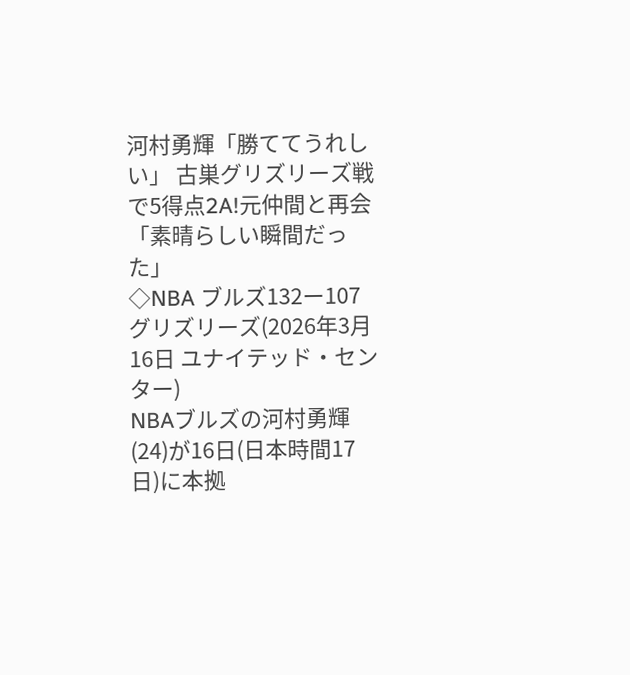河村勇輝「勝ててうれしい」 古巣グリズリーズ戦で5得点2A!元仲間と再会「素晴らしい瞬間だった」
◇NBA ブルズ132ー107グリズリーズ(2026年3月16日 ユナイテッド・センター)
NBAブルズの河村勇輝(24)が16日(日本時間17日)に本拠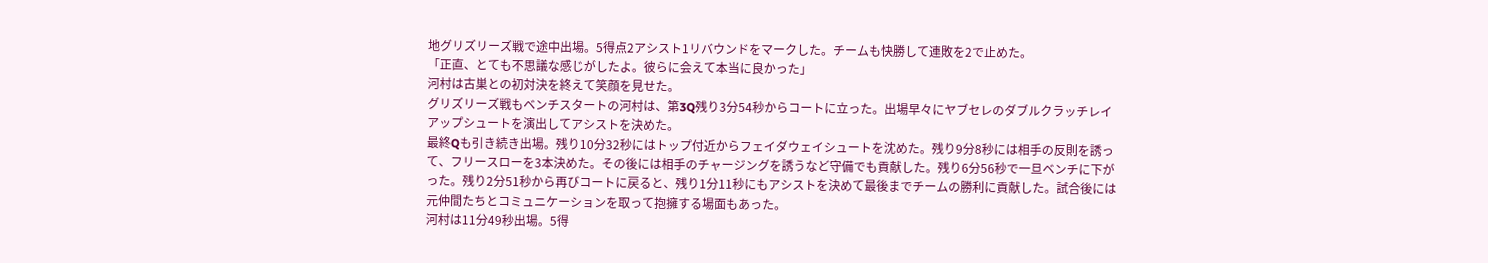地グリズリーズ戦で途中出場。5得点2アシスト1リバウンドをマークした。チームも快勝して連敗を2で止めた。
「正直、とても不思議な感じがしたよ。彼らに会えて本当に良かった」
河村は古巣との初対決を終えて笑顔を見せた。
グリズリーズ戦もベンチスタートの河村は、第3Q残り3分54秒からコートに立った。出場早々にヤブセレのダブルクラッチレイアップシュートを演出してアシストを決めた。
最終Qも引き続き出場。残り10分32秒にはトップ付近からフェイダウェイシュートを沈めた。残り9分8秒には相手の反則を誘って、フリースローを3本決めた。その後には相手のチャージングを誘うなど守備でも貢献した。残り6分56秒で一旦ベンチに下がった。残り2分51秒から再びコートに戻ると、残り1分11秒にもアシストを決めて最後までチームの勝利に貢献した。試合後には元仲間たちとコミュニケーションを取って抱擁する場面もあった。
河村は11分49秒出場。5得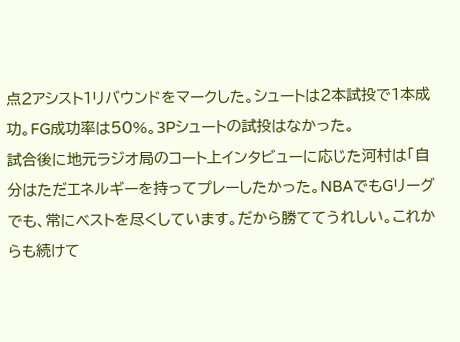点2アシスト1リバウンドをマークした。シュートは2本試投で1本成功。FG成功率は50%。3Pシュートの試投はなかった。
試合後に地元ラジオ局のコート上インタビューに応じた河村は「自分はただエネルギーを持ってプレーしたかった。NBAでもGリーグでも、常にベストを尽くしています。だから勝ててうれしい。これからも続けて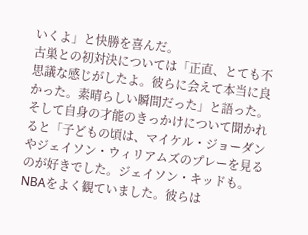いくよ」と快勝を喜んだ。
古巣との初対決については「正直、とても不思議な感じがしたよ。彼らに会えて本当に良かった。素晴らしい瞬間だった」と語った。
そして自身の才能のきっかけについて聞かれると「子どもの頃は、マイケル・ジョーダンやジェイソン・ウィリアムズのプレーを見るのが好きでした。ジェイソン・キッドも。NBAをよく観ていました。彼らは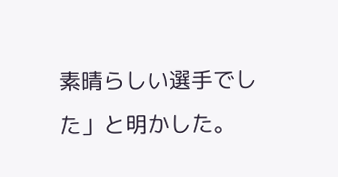素晴らしい選手でした」と明かした。